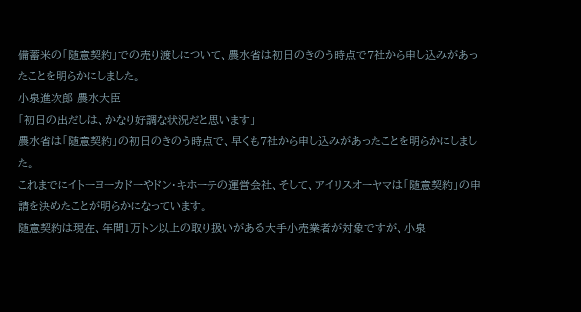備蓄米の「随意契約」での売り渡しについて、農水省は初日のきのう時点で7社から申し込みがあったことを明らかにしました。
小泉進次郎 農水大臣
「初日の出だしは、かなり好調な状況だと思います」
農水省は「随意契約」の初日のきのう時点で、早くも7社から申し込みがあったことを明らかにしました。
これまでにイトーヨーカドーやドン・キホーテの運営会社、そして、アイリスオーヤマは「随意契約」の申請を決めたことが明らかになっています。
随意契約は現在、年間1万トン以上の取り扱いがある大手小売業者が対象ですが、小泉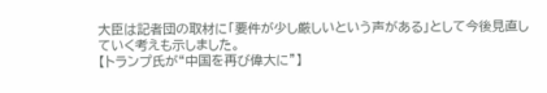大臣は記者団の取材に「要件が少し厳しいという声がある」として今後見直していく考えも示しました。
【トランプ氏が“中国を再び偉大に”】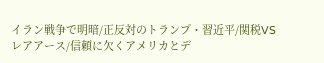イラン戦争で明暗/正反対のトランプ・習近平/関税VSレアアース/信頼に欠くアメリカとデ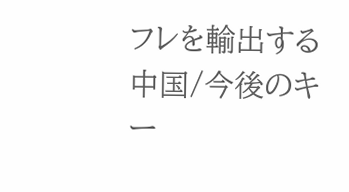フレを輸出する中国/今後のキー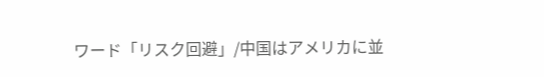ワード「リスク回避」/中国はアメリカに並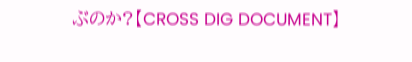ぶのか?【CROSS DIG DOCUMENT】